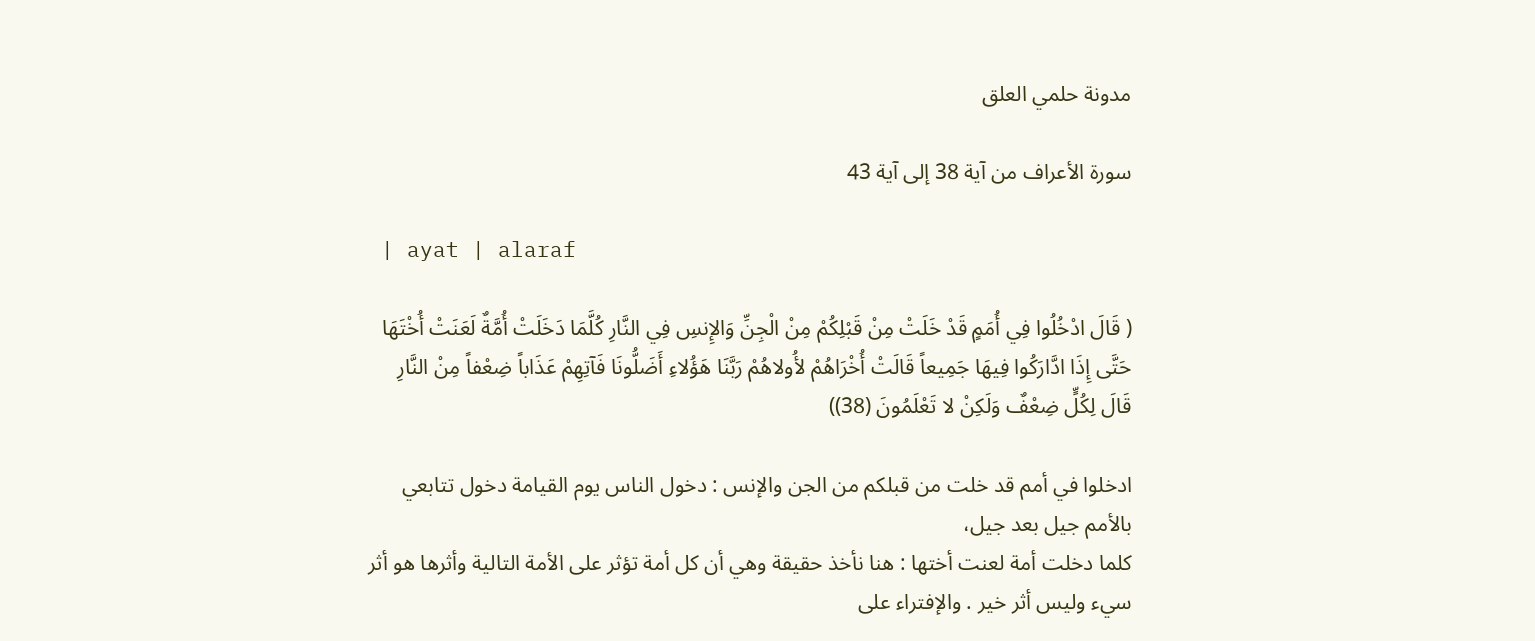مدونة حلمي العلق

سورة الأعراف من آية 38 إلى آية 43

 | ayat | alaraf

( قَالَ ادْخُلُوا فِي أُمَمٍ قَدْ خَلَتْ مِنْ قَبْلِكُمْ مِنْ الْجِنِّ وَالإِنسِ فِي النَّارِ كُلَّمَا دَخَلَتْ أُمَّةٌ لَعَنَتْ أُخْتَهَا حَتَّى إِذَا ادَّارَكُوا فِيهَا جَمِيعاً قَالَتْ أُخْرَاهُمْ لأُولاهُمْ رَبَّنَا هَؤُلاءِ أَضَلُّونَا فَآتِهِمْ عَذَاباً ضِعْفاً مِنْ النَّارِ قَالَ لِكُلٍّ ضِعْفٌ وَلَكِنْ لا تَعْلَمُونَ (38))

ادخلوا في أمم قد خلت من قبلكم من الجن والإنس : دخول الناس يوم القيامة دخول تتابعي بالأمم جيل بعد جيل،
كلما دخلت أمة لعنت أختها : هنا نأخذ حقيقة وهي أن كل أمة تؤثر على الأمة التالية وأثرها هو أثر سيء وليس أثر خير . والإفتراء على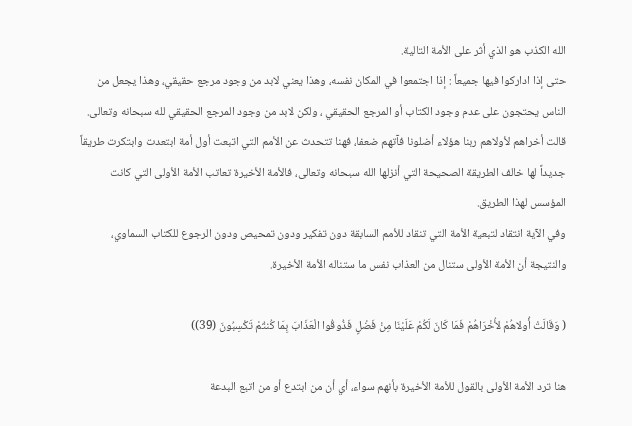الله الكذب هو الذي أثر على الأمة التالية.
حتى إذا اداركوا فيها جميعاً : إذا اجتمعوا في المكان نفسه، وهذا يعني لابد من وجود مرجع حقيقي، وهذا يجعل من الناس يحتجون على عدم وجود الكتاب أو المرجع الحقيقي ، ولكن لابد من وجود المرجع الحقيقي لله سبحانه وتعالى.
قالت أخراهم لأولاهم ربنا هؤلاء أضلونا فآتهم ضعفا، فهنا تتحدث عن الأمم التي اتبعت أول أمة ابتعدت وابتكرت طريقاً جديداً لها خالف الطريقة الصحيحة التي أنزلها الله سبحانه وتعالى، فالأمة الأخيرة تعاتب الأمة الأولى التي كانت المؤسس لهذا الطريق.
وفي الآية انتقاد لتبعية الأمة التي تنقاد للأمم السابقة دون تفكير ودون تمحيص ودون الرجوع للكتاب السماوي، والنتيجة أن الأمة الأولى ستنال من العذاب نفس ما ستناله الأمة الأخيرة.

( وَقَالَتْ أُولاهُمْ لأُخْرَاهُمْ فَمَا كَانَ لَكُمْ عَلَيْنَا مِنْ فَضْلٍ فَذُوقُوا الْعَذَابَ بِمَا كُنتُمْ تَكْسِبُونَ (39))

هنا ترد الأمة الأولى بالقول للأمة الأخيرة بأنهم سواء، أي أن من ابتدع أو من اتبع البدعة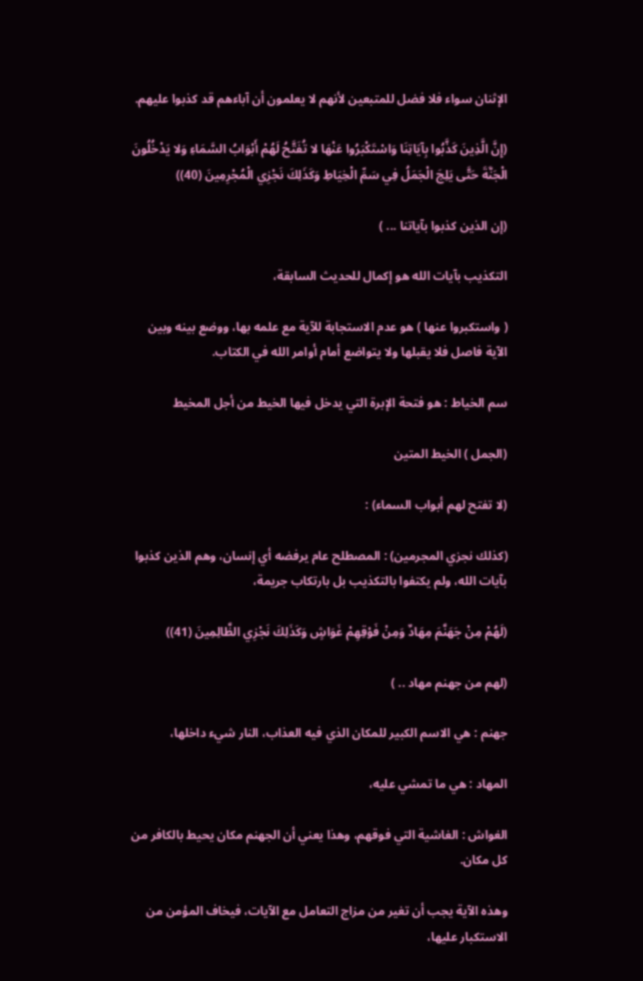الإثنان سواء فلا فضل للمتبعين لأنهم لا يعلمون أن آباءهم قد كذبوا عليهم.

(إِنَّ الَّذِينَ كَذَّبُوا بِآيَاتِنَا وَاسْتَكْبَرُوا عَنْهَا لا تُفَتَّحُ لَهُمْ أَبْوَابُ السَّمَاءِ وَلا يَدْخُلُونَ الْجَنَّةَ حَتَّى يَلِجَ الْجَمَلُ فِي سَمِّ الْخِيَاطِ وَكَذَلِكَ نَجْزِي الْمُجْرِمِينَ (40))

(إن الذين كذبوا بآياتنا ... )

التكذيب بآيات الله هو إكمال للحديث السابقة،

( واستكبروا عنها ) هو عدم الاستجابة للآية مع علمه بها، ووضع بينه وبين الآية فاصل فلا يقبلها ولا يتواضع أمام أوامر الله في الكتاب.

سم الخياط : هو فتحة الإبرة التي يدخل فيها الخيط من أجل المخيط

(الجمل ) الخيط المتين

(لا تفتح لهم أبواب السماء) :

(كذلك نجزي المجرمين) : المصطلح عام يرفضه أي إنسان، وهم الذين كذبوا بآيات الله، ولم يكتفوا بالتكذيب بل بارتكاب جريمة،

(لَهُمْ مِنْ جَهَنَّمَ مِهَادٌ وَمِنْ فَوْقِهِمْ غَوَاشٍ وَكَذَلِكَ نَجْزِي الظَّالِمِينَ (41))

(لهم من جهنم مهاد .. )

جهنم : هي الاسم الكبير للمكان الذي فيه العذاب، النار شيء داخلها،

المهاد : هي ما تمشي عليه،

الغواش : الغاشية التي فوقهم، وهذا يعني أن الجهنم مكان يحيط بالكافر من كل مكان.

وهذه الآية يجب أن تغير من مزاج التعامل مع الآيات، فيخاف المؤمن من الاستكبار عليها،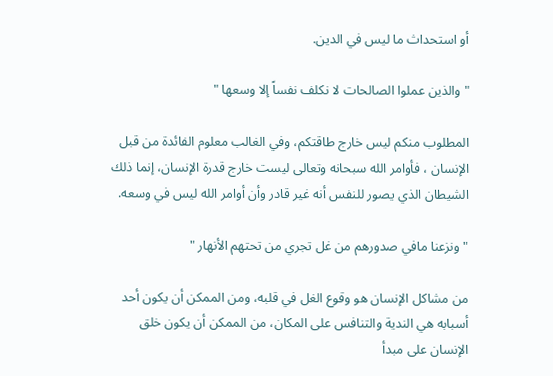أو استحداث ما ليس في الدين.

" والذين عملوا الصالحات لا نكلف نفساً إلا وسعها "

المطلوب منكم ليس خارج طاقتكم، وفي الغالب معلوم الفائدة من قبل الإنسان ، فأوامر الله سبحانه وتعالى ليست خارج قدرة الإنسان، إنما ذلك الشيطان الذي يصور للنفس أنه غير قادر وأن أوامر الله ليس في وسعه.

" ونزعنا مافي صدورهم من غل تجري من تحتهم الأنهار "

من مشاكل الإنسان هو وقوع الغل في قلبه، ومن الممكن أن يكون أحد أسبابه هي الندية والتنافس على المكان، من الممكن أن يكون خلق الإنسان على مبدأ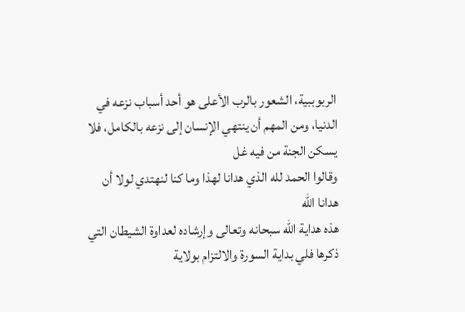الربوببية، الشعور بالرب الأعلى هو أحد أسباب نزعه في الدنيا، ومن المهم أن ينتهي الإنسان إلى نزعه بالكامل، فلا يسكن الجنة من فيه غل
وقالوا الحمد لله الذي هدانا لهذا وما كنا لنهتدي لولا أن هدانا الله
هذه هداية الله سبحانه وتعالى وإرشاده لعداوة الشيطان التي ذكرها فلي بداية السورة والالتزام بولاية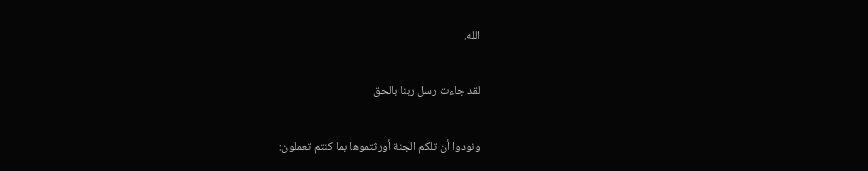الله.

لقد جاءت رسل ربنا بالحق

ونودوا أن تلكم الجنة أورثتموها بما كنتم تعملون: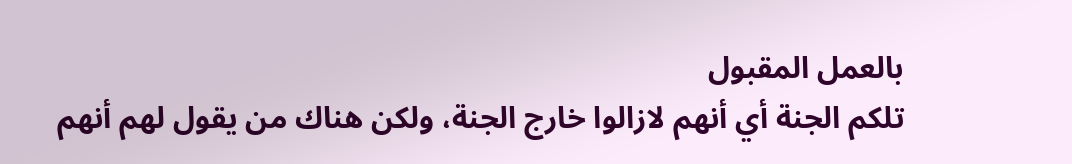بالعمل المقبول
تلكم الجنة أي أنهم لازالوا خارج الجنة، ولكن هناك من يقول لهم أنهم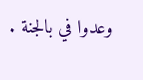وعدوا في بالجنة .